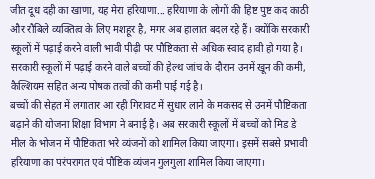जीत दूध दही का खाणा, यह मेरा हरियाणा... हरियाणा के लोगों की हिष्ट पुष्ट कद काठी और रौबिले व्यक्तित्व के लिए मशहूर है, मगर अब हालात बदल रहे हैं। क्योंकि सरकारी स्कूलों में पढ़ाई करने वाली भावी पीढ़ी पर पौष्टिकता से अधिक स्वाद हावी हो गया है। सरकारी स्कूलों में पढ़ाई करने वाले बच्चों की हेल्थ जांच के दौरान उनमें खून की कमी, कैल्शियम सहित अन्य पोषक तत्वों की कमी पाई गई है।
बच्चों की सेहत में लगातार आ रही गिरावट में सुधार लाने के मकसद से उनमें पौष्टिकता बढ़ाने की योजना शिक्षा विभाग ने बनाई है। अब सरकारी स्कूलों में बच्चों को मिड डे मील के भोजन में पौष्टिकता भरे व्यंजनों को शामिल किया जाएगा। इसमें सबसे प्रभावी हरियाणा का परंपरागत एवं पौष्टिक व्यंजन गुलगुला शामिल किया जाएगा।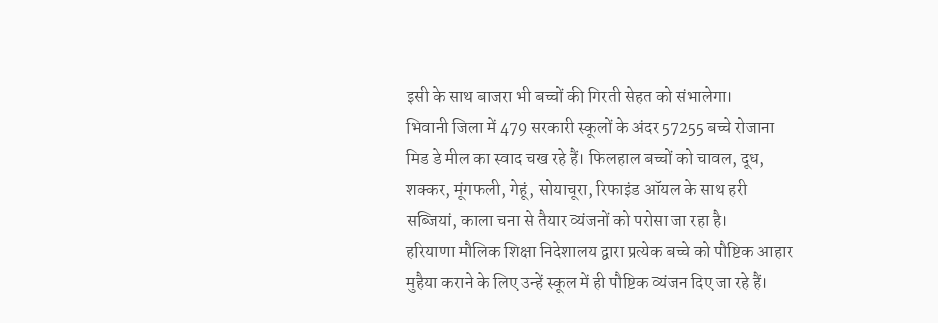इसी के साथ बाजरा भी बच्चों की गिरती सेहत को संभालेगा।
भिवानी जिला में 479 सरकारी स्कूलों के अंदर 57255 बच्चे रोजाना मिड डे मील का स्वाद चख रहे हैं। फिलहाल बच्चों को चावल, दूध, शक्कर, मूंगफली, गेहूं, सोयाचूरा, रिफाइंड ऑयल के साथ हरी सब्जियां, काला चना से तैयार व्यंजनों को परोसा जा रहा है।
हरियाणा मौलिक शिक्षा निदेशालय द्वारा प्रत्येक बच्चे को पौष्टिक आहार मुहैया कराने के लिए उन्हें स्कूल में ही पौष्टिक व्यंजन दिए जा रहे हैं।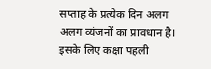सप्ताह के प्रत्येक दिन अलग अलग व्यंजनों का प्रावधान है। इसके लिए कक्षा पहली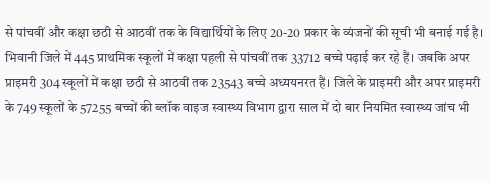से पांचवीं और कक्षा छठी से आठवीं तक के विद्यार्थियों के लिए 20-20 प्रकार के व्यंजनों की सूची भी बनाई गई है। भिवानी जिले में 445 प्राथमिक स्कूलों में कक्षा पहली से पांचवीं तक 33712 बच्चे पढ़ाई कर रहे हैं। जबकि अपर प्राइमरी 304 स्कूलों में कक्षा छठी से आठवीं तक 23543 बच्चे अध्ययनरत हैं। जिले के प्राइमरी और अपर प्राइमरी के 749 स्कूलों के 57255 बच्चों की ब्लॉक वाइज स्वास्थ्य विभाग द्वारा साल में दो बार नियमित स्वास्थ्य जांच भी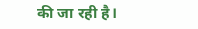की जा रही है।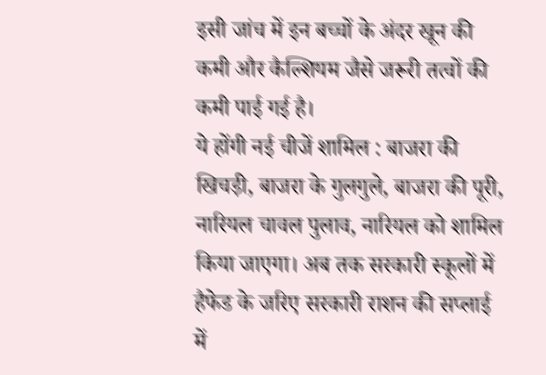इसी जांच में इन बच्चों के अंदर खून की कमी और कैल्शियम जैसे जरूरी तत्वों की कमी पाई गई है।
ये होंगी नई चीजें शामिल : बाजरा की खिचड़ी, बाजरा के गुलगुले, बाजरा की पूरी, नारियल चावल पुलाव, नारियल को शामिल किया जाएगा। अब तक सरकारी स्कूलों में हैफेड के जरिए सरकारी राशन की सप्लाई में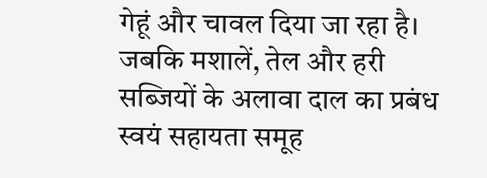गेहूं और चावल दिया जा रहा है। जबकि मशालें, तेल और हरी सब्जियों के अलावा दाल का प्रबंध स्वयं सहायता समूह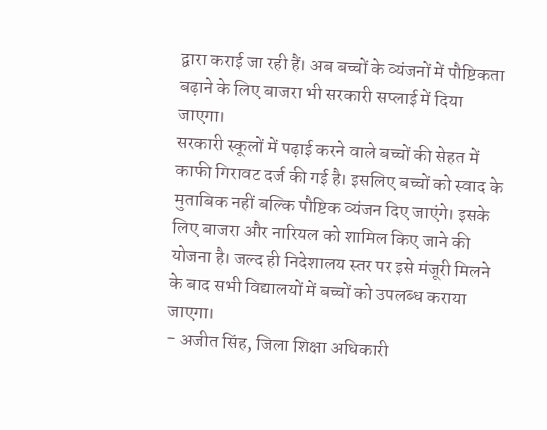द्वारा कराई जा रही हैं। अब बच्चों के व्यंजनों में पौष्टिकता बढ़ाने के लिए बाजरा भी सरकारी सप्लाई में दिया जाएगा।
सरकारी स्कूलों में पढ़ाई करने वाले बच्चों की सेहत में काफी गिरावट दर्ज की गई है। इसलिए बच्चों को स्वाद के मुताबिक नहीं बल्कि पौष्टिक व्यंजन दिए जाएंगे। इसके लिए बाजरा और नारियल को शामिल किए जाने की योजना है। जल्द ही निदेशालय स्तर पर इसे मंजूरी मिलने के बाद सभी विद्यालयों में बच्चों को उपलब्ध कराया जाएगा।
- अजीत सिंह, जिला शिक्षा अधिकारी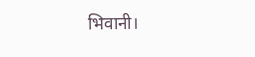भिवानी।